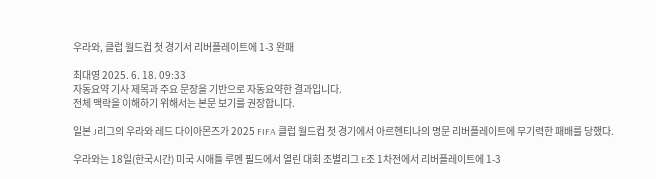우라와, 클럽 월드컵 첫 경기서 리버플레이트에 1-3 완패

최대영 2025. 6. 18. 09:33
자동요약 기사 제목과 주요 문장을 기반으로 자동요약한 결과입니다.
전체 맥락을 이해하기 위해서는 본문 보기를 권장합니다.

일본 J리그의 우라와 레드 다이아몬즈가 2025 FIFA 클럽 월드컵 첫 경기에서 아르헨티나의 명문 리버플레이트에 무기력한 패배를 당했다.

우라와는 18일(한국시간) 미국 시애틀 루멘 필드에서 열린 대회 조별리그 E조 1차전에서 리버플레이트에 1-3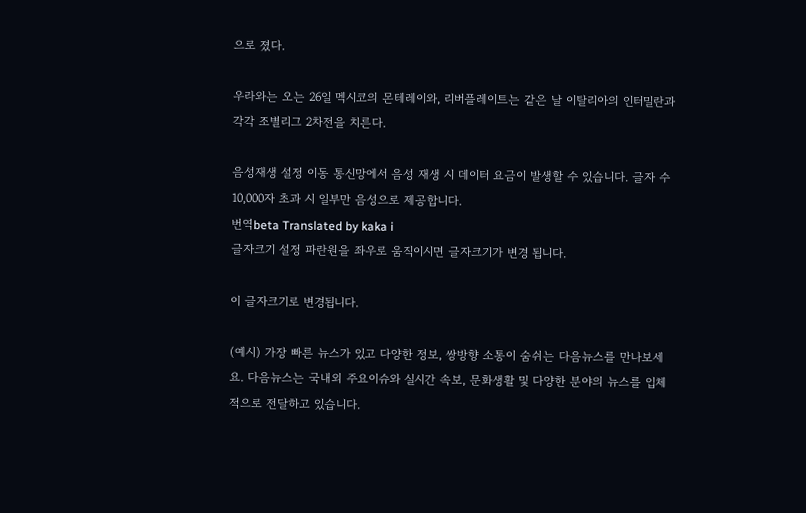으로 졌다.

우라와는 오는 26일 멕시코의 몬테레이와, 리버플레이트는 같은 날 이탈리아의 인터밀란과 각각 조별리그 2차전을 치른다.

음성재생 설정 이동 통신망에서 음성 재생 시 데이터 요금이 발생할 수 있습니다. 글자 수 10,000자 초과 시 일부만 음성으로 제공합니다.
번역beta Translated by kaka i
글자크기 설정 파란원을 좌우로 움직이시면 글자크기가 변경 됩니다.

이 글자크기로 변경됩니다.

(예시) 가장 빠른 뉴스가 있고 다양한 정보, 쌍방향 소통이 숨쉬는 다음뉴스를 만나보세요. 다음뉴스는 국내외 주요이슈와 실시간 속보, 문화생활 및 다양한 분야의 뉴스를 입체적으로 전달하고 있습니다.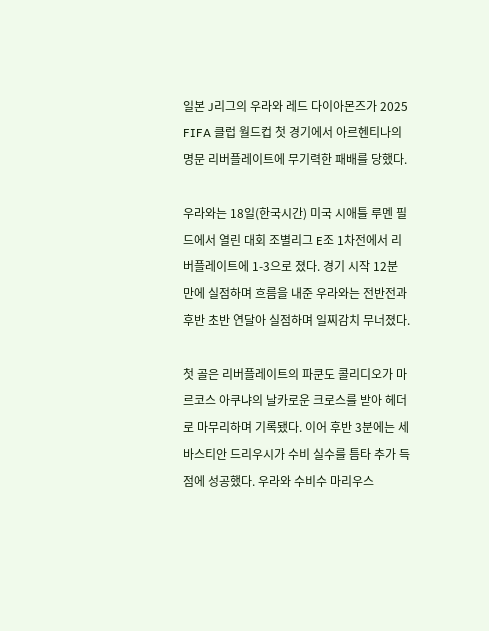일본 J리그의 우라와 레드 다이아몬즈가 2025 FIFA 클럽 월드컵 첫 경기에서 아르헨티나의 명문 리버플레이트에 무기력한 패배를 당했다.

우라와는 18일(한국시간) 미국 시애틀 루멘 필드에서 열린 대회 조별리그 E조 1차전에서 리버플레이트에 1-3으로 졌다. 경기 시작 12분 만에 실점하며 흐름을 내준 우라와는 전반전과 후반 초반 연달아 실점하며 일찌감치 무너졌다.

첫 골은 리버플레이트의 파쿤도 콜리디오가 마르코스 아쿠냐의 날카로운 크로스를 받아 헤더로 마무리하며 기록됐다. 이어 후반 3분에는 세바스티안 드리우시가 수비 실수를 틈타 추가 득점에 성공했다. 우라와 수비수 마리우스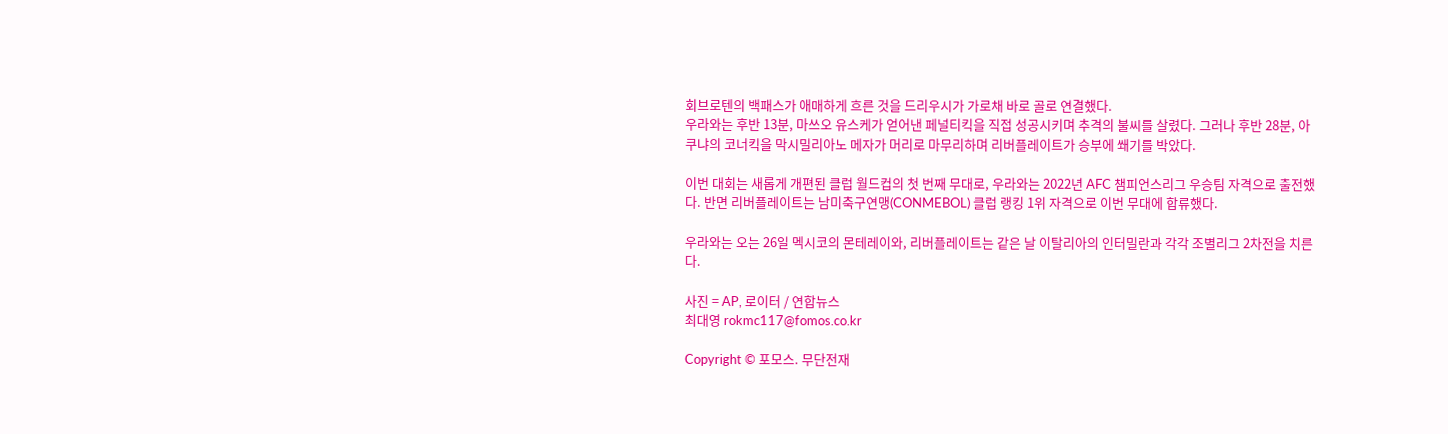회브로텐의 백패스가 애매하게 흐른 것을 드리우시가 가로채 바로 골로 연결했다.
우라와는 후반 13분, 마쓰오 유스케가 얻어낸 페널티킥을 직접 성공시키며 추격의 불씨를 살렸다. 그러나 후반 28분, 아쿠냐의 코너킥을 막시밀리아노 메자가 머리로 마무리하며 리버플레이트가 승부에 쐐기를 박았다.

이번 대회는 새롭게 개편된 클럽 월드컵의 첫 번째 무대로, 우라와는 2022년 AFC 챔피언스리그 우승팀 자격으로 출전했다. 반면 리버플레이트는 남미축구연맹(CONMEBOL) 클럽 랭킹 1위 자격으로 이번 무대에 합류했다.

우라와는 오는 26일 멕시코의 몬테레이와, 리버플레이트는 같은 날 이탈리아의 인터밀란과 각각 조별리그 2차전을 치른다.

사진 = AP, 로이터 / 연합뉴스
최대영 rokmc117@fomos.co.kr

Copyright © 포모스. 무단전재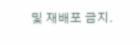및 재배포 금지.